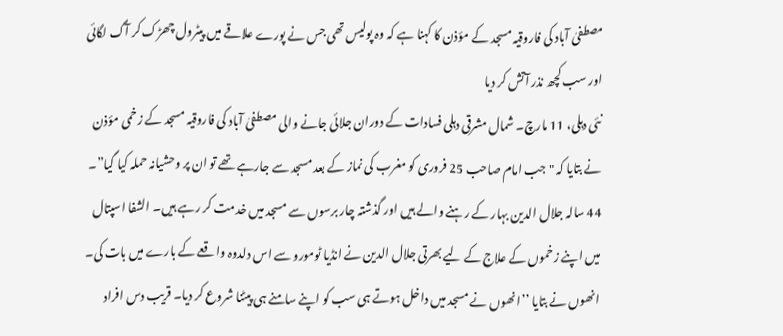مصطفیٰ آباد کی فاروقیہ مسجد کے مؤذن کا کہنا ہے کہ وہ پولیس تھی جس نے پورے علاقے میں پیٹرول چھڑک کر آگ لگائی اور سب کچھ نذر آتش کر دیا
نئی دہلی، 11 مارچ۔ شمال مشرقی دہلی فسادات کے دوران جلائی جانے والی مصطفیٰ آباد کی فاروقیہ مسجد کے زخمی مؤذن نے بتایا کہ "جب امام صاحب 25 فروری کو مغرب کی نماز کے بعد مسجد سے جارہے تھے تو ان پر وحشیانہ حملہ کیا گیا”۔ 44 سالہ جلال الدین بہار کے رہنے والے ہیں اور گذشتہ چار برسوں سے مسجد میں خدمت کر رہے ہیں۔ الشفا اسپتال میں اپنے زخموں کے علاج کے لیے بھرتی جلال الدین نے انڈیا ٹومورو سے اس دلدوہ واقعے کے بارے میں بات کی۔
انھوں نے بتایا ’’انھوں نے مسجد میں داخل ہوتے ہی سب کو اپنے سامنے ہی پیٹنا شروع کر دیا۔ قریب دس افراد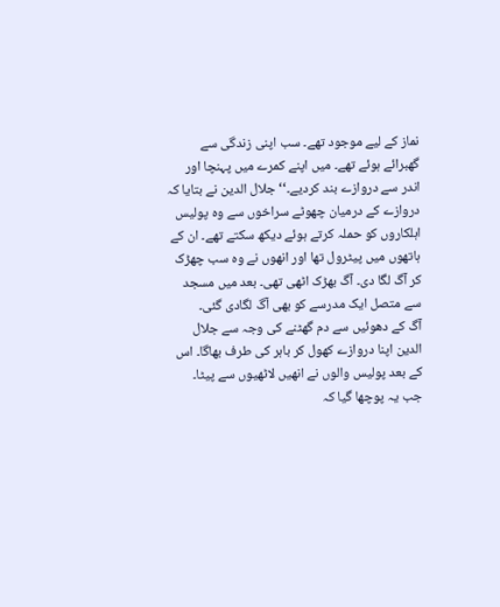نماز کے لیے موجود تھے۔ سب اپنی زندگی سے گھبرائے ہوئے تھے۔ میں اپنے کمرے میں پہنچا اور اندر سے دروازے بند کردیے۔‘‘ جلال الدین نے بتایا کہ دروازے کے درمیان چھوٹے سراخوں سے وہ پولیس اہلکاروں کو حملہ کرتے ہوئے دیکھ سکتے تھے۔ ان کے ہاتھوں میں پیٹرول تھا اور انھوں نے وہ سب چھڑک کر آگ لگا دی۔ آگ بھڑک اٹھی تھی۔ بعد میں مسجد سے متصل ایک مدرسے کو بھی آگ لگادی گئی۔
آگ کے دھوئیں سے دم گھٹنے کی وجہ سے جلال الدین اپنا دروازے کھول کر باہر کی طرف بھاگا۔ اس کے بعد پولیس والوں نے انھیں لاٹھیوں سے پیٹا۔
جب یہ پوچھا گیا کہ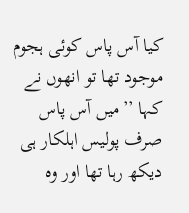کیا آس پاس کوئی ہجوم موجود تھا تو انھوں نے کہا ’’میں آس پاس صرف پولیس اہلکار ہی دیکھ رہا تھا اور وہ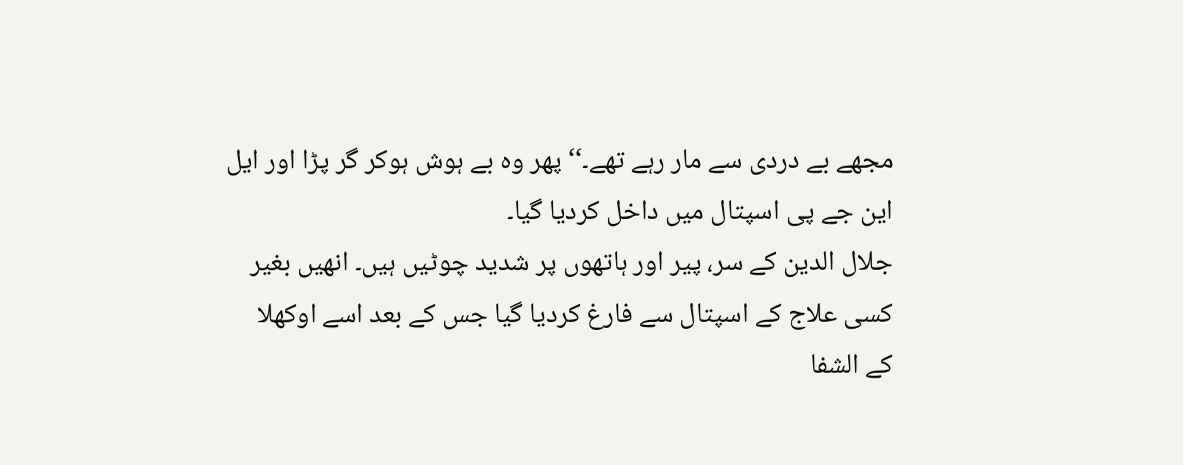مجھے بے دردی سے مار رہے تھے۔‘‘ پھر وہ بے ہوش ہوکر گر پڑا اور ایل این جے پی اسپتال میں داخل کردیا گیا۔
جلال الدین کے سر، پیر اور ہاتھوں پر شدید چوٹیں ہیں۔ انھیں بغیر کسی علاج کے اسپتال سے فارغ کردیا گیا جس کے بعد اسے اوکھلا کے الشفا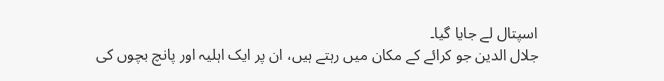اسپتال لے جایا گیا۔
جلال الدین جو کرائے کے مکان میں رہتے ہیں، ان پر ایک اہلیہ اور پانچ بچوں کی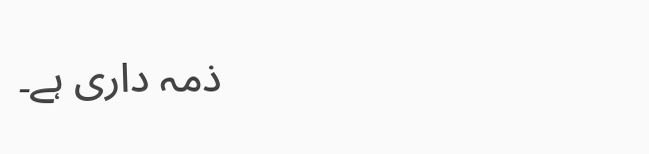ذمہ داری ہے۔